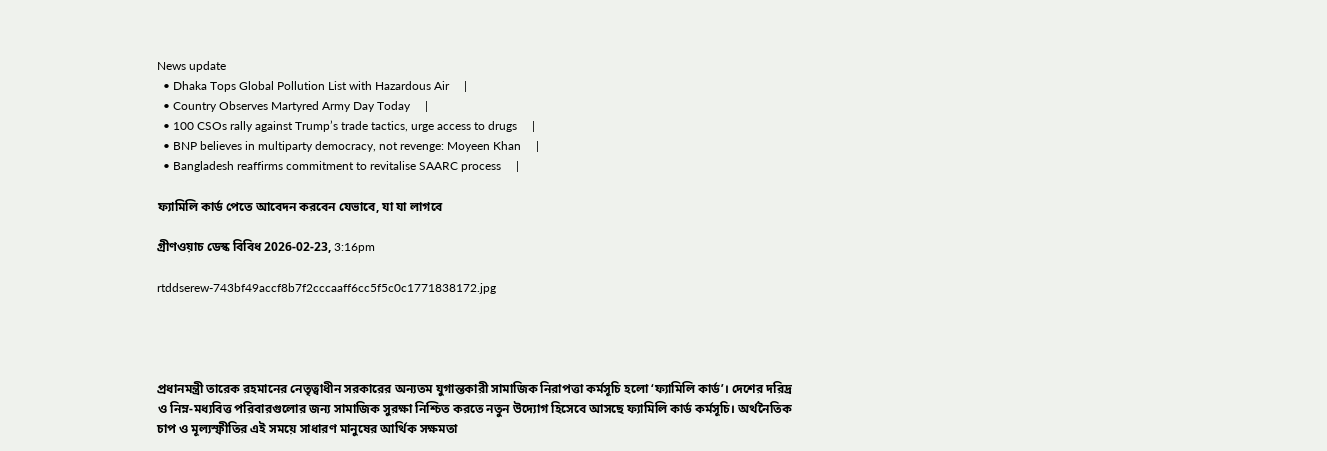News update
  • Dhaka Tops Global Pollution List with Hazardous Air     |
  • Country Observes Martyred Army Day Today     |
  • 100 CSOs rally against Trump’s trade tactics, urge access to drugs     |
  • BNP believes in multiparty democracy, not revenge: Moyeen Khan     |
  • Bangladesh reaffirms commitment to revitalise SAARC process     |

ফ্যামিলি কার্ড পেতে আবেদন করবেন যেভাবে, যা যা লাগবে

গ্রীণওয়াচ ডেস্ক বিবিধ 2026-02-23, 3:16pm

rtddserew-743bf49accf8b7f2cccaaff6cc5f5c0c1771838172.jpg




প্রধানমন্ত্রী তারেক রহমানের নেতৃত্বাধীন সরকারের অন্যতম যুগান্তকারী সামাজিক নিরাপত্তা কর্মসূচি হলো ‘ফ্যামিলি কার্ড’। দেশের দরিদ্র ও নিম্ন-মধ্যবিত্ত পরিবারগুলোর জন্য সামাজিক সুরক্ষা নিশ্চিত করতে নতুন উদ্যোগ হিসেবে আসছে ফ্যামিলি কার্ড কর্মসূচি। অর্থনৈতিক চাপ ও মূল্যস্ফীতির এই সময়ে সাধারণ মানুষের আর্থিক সক্ষমতা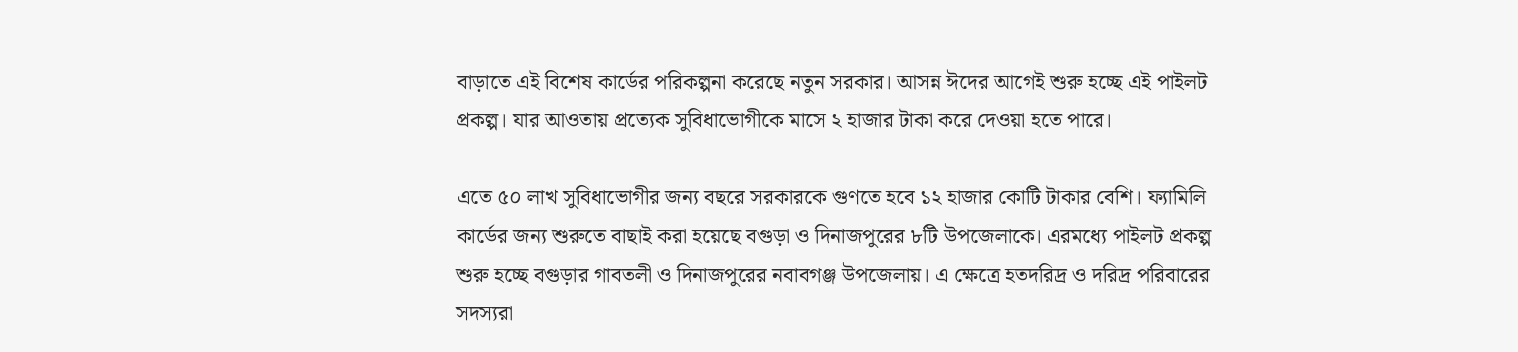বাড়াতে এই বিশেষ কার্ডের পরিকল্পনা করেছে নতুন সরকার। আসন্ন ঈদের আগেই শুরু হচ্ছে এই পাইলট প্রকল্প। যার আওতায় প্রত্যেক সুবিধাভোগীকে মাসে ২ হাজার টাকা করে দেওয়া হতে পারে।

এতে ৫০ লাখ সুবিধাভোগীর জন্য বছরে সরকারকে গুণতে হবে ১২ হাজার কোটি টাকার বেশি। ফ্যামিলি কার্ডের জন্য শুরুতে বাছাই করা হয়েছে বগুড়া ও দিনাজপুরের ৮টি উপজেলাকে। এরমধ্যে পাইলট প্রকল্প শুরু হচ্ছে বগুড়ার গাবতলী ও দিনাজপুরের নবাবগঞ্জ উপজেলায়। এ ক্ষেত্রে হতদরিদ্র ও দরিদ্র পরিবারের সদস্যরা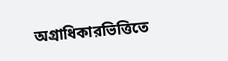অগ্রাধিকারভিত্তিতে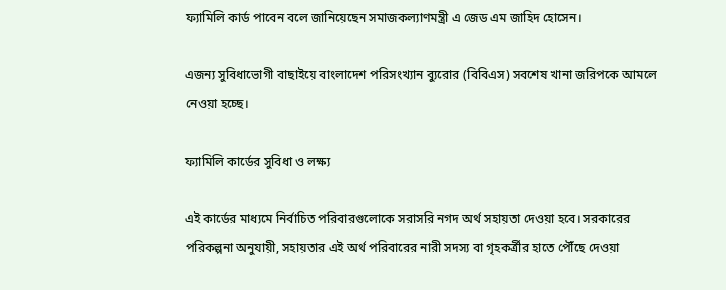ফ্যামিলি কার্ড পাবেন বলে জানিয়েছেন সমাজকল্যাণমন্ত্রী এ জেড এম জাহিদ হোসেন।

এজন্য সুবিধাভোগী বাছাইয়ে বাংলাদেশ পরিসংখ্যান ব্যুরোর (বিবিএস) সবশেষ খানা জরিপকে আমলে নেওয়া হচ্ছে।

ফ্যামিলি কার্ডের সুবিধা ও লক্ষ্য

এই কার্ডের মাধ্যমে নির্বাচিত পরিবারগুলোকে সরাসরি নগদ অর্থ সহায়তা দেওয়া হবে। সরকারের পরিকল্পনা অনুযায়ী, সহায়তার এই অর্থ পরিবারের নারী সদস্য বা গৃহকর্ত্রীর হাতে পৌঁছে দেওয়া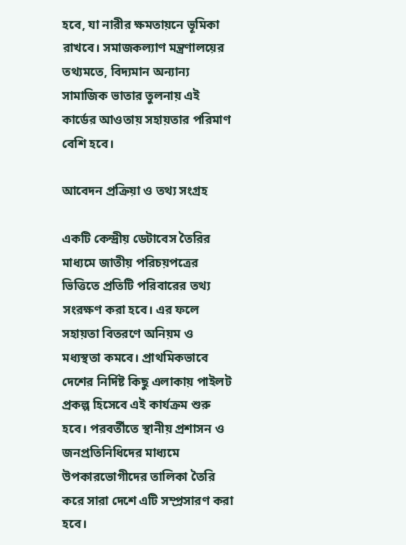হবে, যা নারীর ক্ষমতায়নে ভূমিকা রাখবে। সমাজকল্যাণ মন্ত্রণালয়ের তথ্যমতে, বিদ্যমান অন্যান্য সামাজিক ভাতার তুলনায় এই কার্ডের আওতায় সহায়তার পরিমাণ বেশি হবে।

আবেদন প্রক্রিয়া ও তথ্য সংগ্রহ

একটি কেন্দ্রীয় ডেটাবেস তৈরির মাধ্যমে জাতীয় পরিচয়পত্রের ভিত্তিতে প্রতিটি পরিবারের তথ্য সংরক্ষণ করা হবে। এর ফলে সহায়তা বিতরণে অনিয়ম ও মধ্যস্থতা কমবে। প্রাথমিকভাবে দেশের নির্দিষ্ট কিছু এলাকায় পাইলট প্রকল্প হিসেবে এই কার্যক্রম শুরু হবে। পরবর্তীতে স্থানীয় প্রশাসন ও জনপ্রতিনিধিদের মাধ্যমে উপকারভোগীদের তালিকা তৈরি করে সারা দেশে এটি সম্প্রসারণ করা হবে।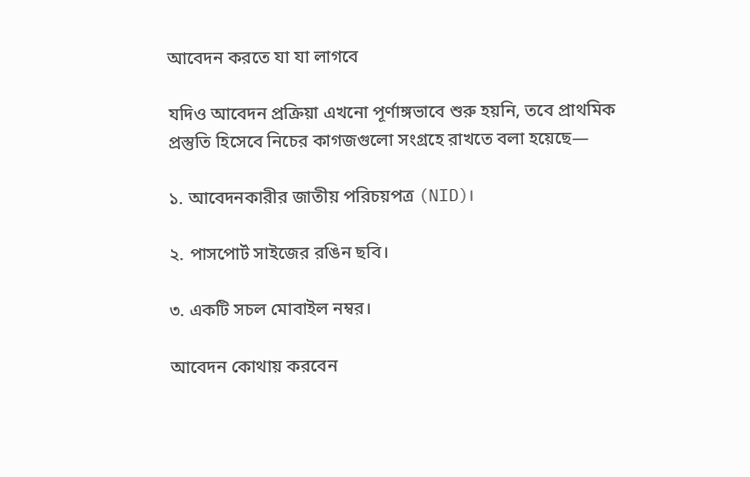আবেদন করতে যা যা লাগবে

যদিও আবেদন প্রক্রিয়া এখনো পূর্ণাঙ্গভাবে শুরু হয়নি, তবে প্রাথমিক প্রস্তুতি হিসেবে নিচের কাগজগুলো সংগ্রহে রাখতে বলা হয়েছে—

১. আবেদনকারীর জাতীয় পরিচয়পত্র (NID)।

২. পাসপোর্ট সাইজের রঙিন ছবি।

৩. একটি সচল মোবাইল নম্বর।

আবেদন কোথায় করবেন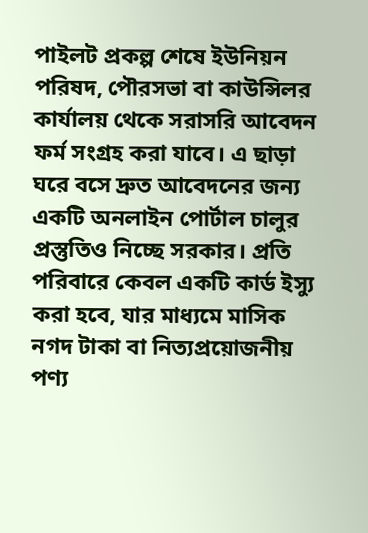পাইলট প্রকল্প শেষে ইউনিয়ন পরিষদ, পৌরসভা বা কাউন্সিলর কার্যালয় থেকে সরাসরি আবেদন ফর্ম সংগ্রহ করা যাবে। এ ছাড়া ঘরে বসে দ্রুত আবেদনের জন্য একটি অনলাইন পোর্টাল চালুর প্রস্তুতিও নিচ্ছে সরকার। প্রতি পরিবারে কেবল একটি কার্ড ইস্যু করা হবে, যার মাধ্যমে মাসিক নগদ টাকা বা নিত্যপ্রয়োজনীয় পণ্য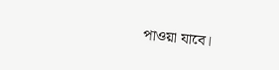পাওয়া যাবে।